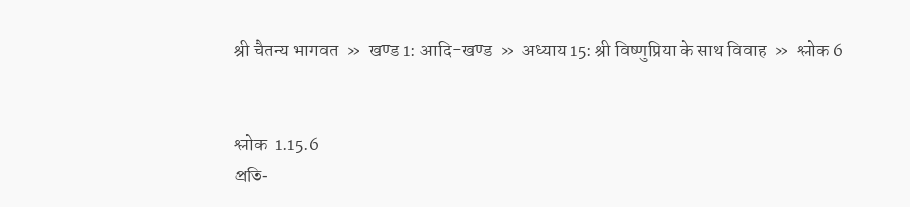श्री चैतन्य भागवत  »  खण्ड 1: आदि-खण्ड  »  अध्याय 15: श्री विष्णुप्रिया के साथ विवाह  »  श्लोक 6


श्लोक  1.15.6
প্রতি-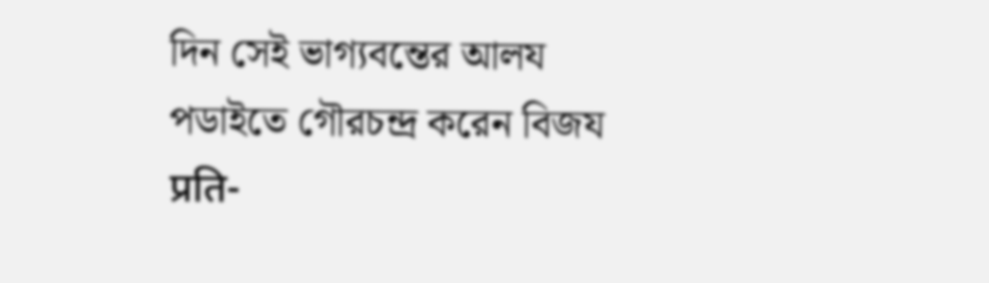দিন সেই ভাগ্যবন্তের আলয
পডাইতে গৌরচন্দ্র করেন বিজয
प्रति-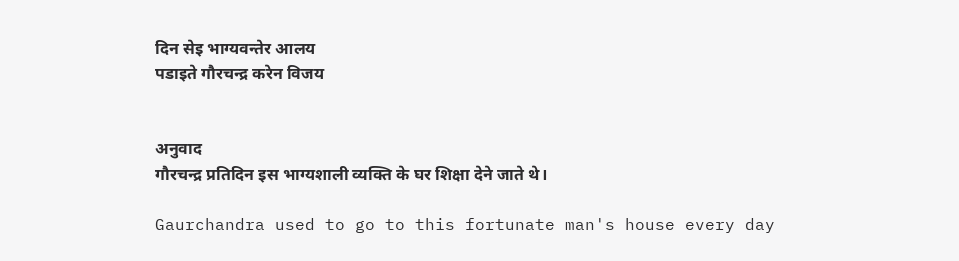दिन सेइ भाग्यवन्तेर आलय
पडाइते गौरचन्द्र करेन विजय


अनुवाद
गौरचन्द्र प्रतिदिन इस भाग्यशाली व्यक्ति के घर शिक्षा देने जाते थे।

Gaurchandra used to go to this fortunate man's house every day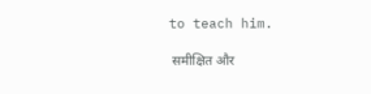to teach him.

 समीक्षित और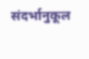संदर्भानुकूल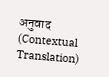अनुवाद (Contextual Translation)